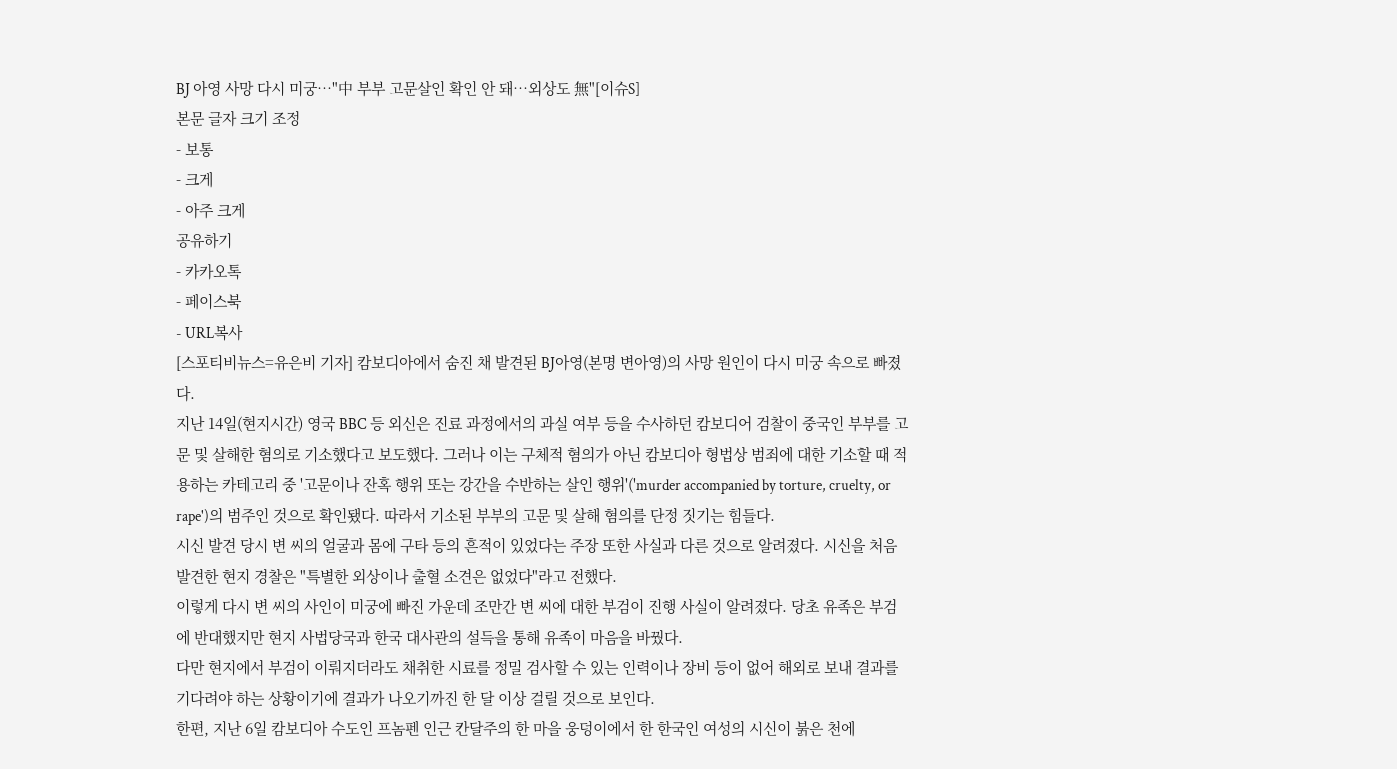BJ 아영 사망 다시 미궁…"中 부부 고문살인 확인 안 돼…외상도 無"[이슈S]
본문 글자 크기 조정
- 보통
- 크게
- 아주 크게
공유하기
- 카카오톡
- 페이스북
- URL복사
[스포티비뉴스=유은비 기자] 캄보디아에서 숨진 채 발견된 BJ아영(본명 변아영)의 사망 원인이 다시 미궁 속으로 빠졌다.
지난 14일(현지시간) 영국 BBC 등 외신은 진료 과정에서의 과실 여부 등을 수사하던 캄보디어 검찰이 중국인 부부를 고문 및 살해한 혐의로 기소했다고 보도했다. 그러나 이는 구체적 혐의가 아닌 캄보디아 형법상 범죄에 대한 기소할 때 적용하는 카테고리 중 '고문이나 잔혹 행위 또는 강간을 수반하는 살인 행위'('murder accompanied by torture, cruelty, or rape')의 범주인 것으로 확인됐다. 따라서 기소된 부부의 고문 및 살해 혐의를 단정 짓기는 힘들다.
시신 발견 당시 변 씨의 얼굴과 몸에 구타 등의 흔적이 있었다는 주장 또한 사실과 다른 것으로 알려졌다. 시신을 처음 발견한 현지 경찰은 "특별한 외상이나 출혈 소견은 없었다"라고 전했다.
이렇게 다시 변 씨의 사인이 미궁에 빠진 가운데 조만간 변 씨에 대한 부검이 진행 사실이 알려졌다. 당초 유족은 부검에 반대했지만 현지 사법당국과 한국 대사관의 설득을 통해 유족이 마음을 바꿨다.
다만 현지에서 부검이 이뤄지더라도 채취한 시료를 정밀 검사할 수 있는 인력이나 장비 등이 없어 해외로 보내 결과를 기다려야 하는 상황이기에 결과가 나오기까진 한 달 이상 걸릴 것으로 보인다.
한편, 지난 6일 캄보디아 수도인 프놈펜 인근 칸달주의 한 마을 웅덩이에서 한 한국인 여성의 시신이 붉은 천에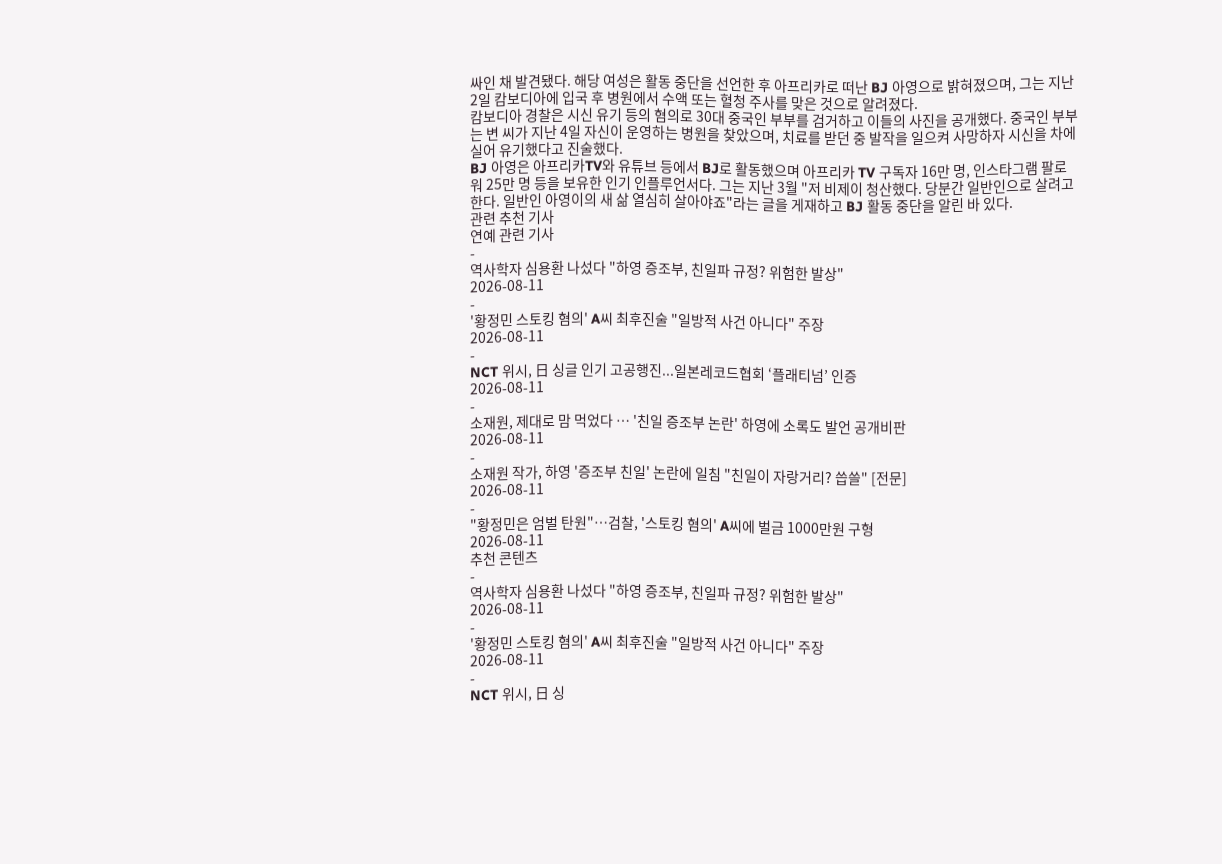싸인 채 발견됐다. 해당 여성은 활동 중단을 선언한 후 아프리카로 떠난 BJ 아영으로 밝혀졌으며, 그는 지난 2일 캄보디아에 입국 후 병원에서 수액 또는 혈청 주사를 맞은 것으로 알려졌다.
캄보디아 경찰은 시신 유기 등의 혐의로 30대 중국인 부부를 검거하고 이들의 사진을 공개했다. 중국인 부부는 변 씨가 지난 4일 자신이 운영하는 병원을 찾았으며, 치료를 받던 중 발작을 일으켜 사망하자 시신을 차에 실어 유기했다고 진술했다.
BJ 아영은 아프리카TV와 유튜브 등에서 BJ로 활동했으며 아프리카 TV 구독자 16만 명, 인스타그램 팔로워 25만 명 등을 보유한 인기 인플루언서다. 그는 지난 3월 "저 비제이 청산했다. 당분간 일반인으로 살려고 한다. 일반인 아영이의 새 삶 열심히 살아야죠"라는 글을 게재하고 BJ 활동 중단을 알린 바 있다.
관련 추천 기사
연예 관련 기사
-
역사학자 심용환 나섰다 "하영 증조부, 친일파 규정? 위험한 발상"
2026-08-11
-
'황정민 스토킹 혐의' A씨 최후진술 "일방적 사건 아니다" 주장
2026-08-11
-
NCT 위시, 日 싱글 인기 고공행진...일본레코드협회 ‘플래티넘’ 인증
2026-08-11
-
소재원, 제대로 맘 먹었다 … '친일 증조부 논란' 하영에 소록도 발언 공개비판
2026-08-11
-
소재원 작가, 하영 '증조부 친일' 논란에 일침 "친일이 자랑거리? 씁쓸" [전문]
2026-08-11
-
"황정민은 엄벌 탄원"…검찰, '스토킹 혐의' A씨에 벌금 1000만원 구형
2026-08-11
추천 콘텐츠
-
역사학자 심용환 나섰다 "하영 증조부, 친일파 규정? 위험한 발상"
2026-08-11
-
'황정민 스토킹 혐의' A씨 최후진술 "일방적 사건 아니다" 주장
2026-08-11
-
NCT 위시, 日 싱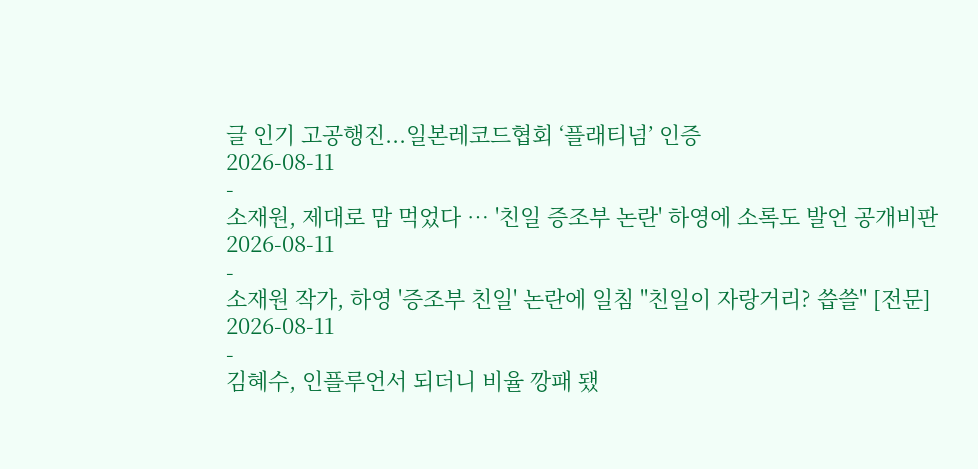글 인기 고공행진...일본레코드협회 ‘플래티넘’ 인증
2026-08-11
-
소재원, 제대로 맘 먹었다 … '친일 증조부 논란' 하영에 소록도 발언 공개비판
2026-08-11
-
소재원 작가, 하영 '증조부 친일' 논란에 일침 "친일이 자랑거리? 씁쓸" [전문]
2026-08-11
-
김혜수, 인플루언서 되더니 비율 깡패 됐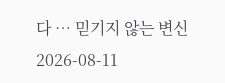다 … 믿기지 않는 변신
2026-08-11